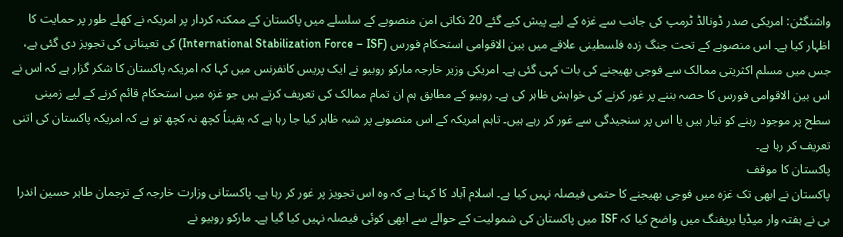واشنگٹن: امریکی صدر ڈونالڈ ٹرمپ کی جانب سے غزہ کے لیے پیش کیے گئے 20 نکاتی امن منصوبے کے سلسلے میں پاکستان کے ممکنہ کردار پر امریکہ نے کھلے طور پر حمایت کا اظہار کیا ہے۔ اس منصوبے کے تحت جنگ زدہ فلسطینی علاقے میں بین الاقوامی استحکام فورس (International Stabilization Force – ISF) کی تعیناتی کی تجویز دی گئی ہے، جس میں مسلم اکثریتی ممالک سے فوجی بھیجنے کی بات کہی گئی ہے۔ امریکی وزیر خارجہ مارکو روبیو نے ایک پریس کانفرنس میں کہا کہ امریکہ پاکستان کا شکر گزار ہے کہ اس نے اس بین الاقوامی فورس کا حصہ بننے پر غور کرنے کی خواہش ظاہر کی ہے۔ روبیو کے مطابق ہم ان تمام ممالک کی تعریف کرتے ہیں جو غزہ میں استحکام قائم کرنے کے لیے زمینی سطح پر موجود رہنے کو تیار ہیں یا اس پر سنجیدگی سے غور کر رہے ہیں۔ تاہم امریکہ کے اس منصوبے پر شبہ ظاہر کیا جا رہا ہے کہ یقیناً کچھ نہ کچھ تو ہے کہ امریکہ پاکستان کی اتنی تعریف کر رہا ہے۔
پاکستان کا موقف
پاکستان نے ابھی تک غزہ میں فوجی بھیجنے کا حتمی فیصلہ نہیں کیا ہے۔ اسلام آباد کا کہنا ہے کہ وہ اس تجویز پر غور کر رہا ہے۔ پاکستانی وزارت خارجہ کے ترجمان طاہر حسین اندرا بی نے ہفتہ وار میڈیا بریفنگ میں واضح کیا کہ ISF میں پاکستان کی شمولیت کے حوالے سے ابھی کوئی فیصلہ نہیں کیا گیا ہے۔ مارکو روبیو نے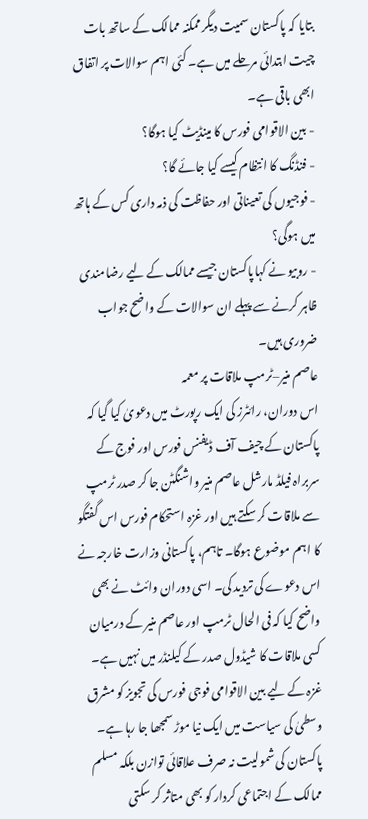بتایا کہ پاکستان سمیت دیگر ممکنہ ممالک کے ساتھ بات چیت ابتدائی مرحلے میں ہے۔ کئی اہم سوالات پر اتفاق ابھی باقی ہے۔
- بین الاقوامی فورس کا مینڈیٹ کیا ہوگا؟
- فنڈنگ کا انتظام کیسے کیا جائے گا؟
- فوجیوں کی تعیناتی اور حفاظت کی ذمہ داری کس کے ہاتھ میں ہوگی؟
- روبیو نے کہاپاکستان جیسے ممالک کے لیے رضامندی ظاہر کرنے سے پہلے ان سوالات کے واضح جواب ضروری ہیں۔
عاصم منیر–ٹرمپ ملاقات پر معمہ
اس دوران، رائٹرز کی ایک رپورٹ میں دعویٰ کیا گیا کہ پاکستان کے چیف آف ڈیفنس فورس اور فوج کے سربراہ فیلڈ مارشل عاصم منیر واشنگٹن جا کر صدر ٹرمپ سے ملاقات کر سکتے ہیں اور غزہ استحکام فورس اس گفتگو کا اہم موضوع ہوگا۔ تاہم، پاکستانی وزارت خارجہ نے اس دعوے کی تردید کی۔ اسی دوران وائٹ نے بھی واضح کیا کہ فی الحال ٹرمپ اور عاصم منیر کے درمیان کسی ملاقات کا شیڈول صدر کے کیلنڈر میں نہیں ہے۔ غزہ کے لیے بین الاقوامی فوجی فورس کی تجویز کو مشرق وسطیٰ کی سیاست میں ایک نیا موڑ سمجھا جا رہا ہے۔ پاکستان کی شمولیت نہ صرف علاقائی توازن بلکہ مسلم ممالک کے اجتماعی کردار کو بھی متاثر کر سکتی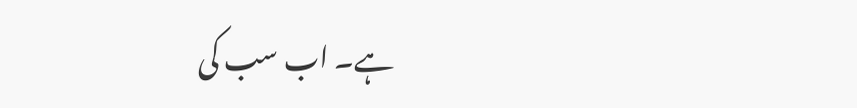ہے۔ اب سب کی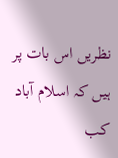نظریں اس بات پر ہیں کہ اسلام آباد کب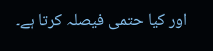اور کیا حتمی فیصلہ کرتا ہے۔